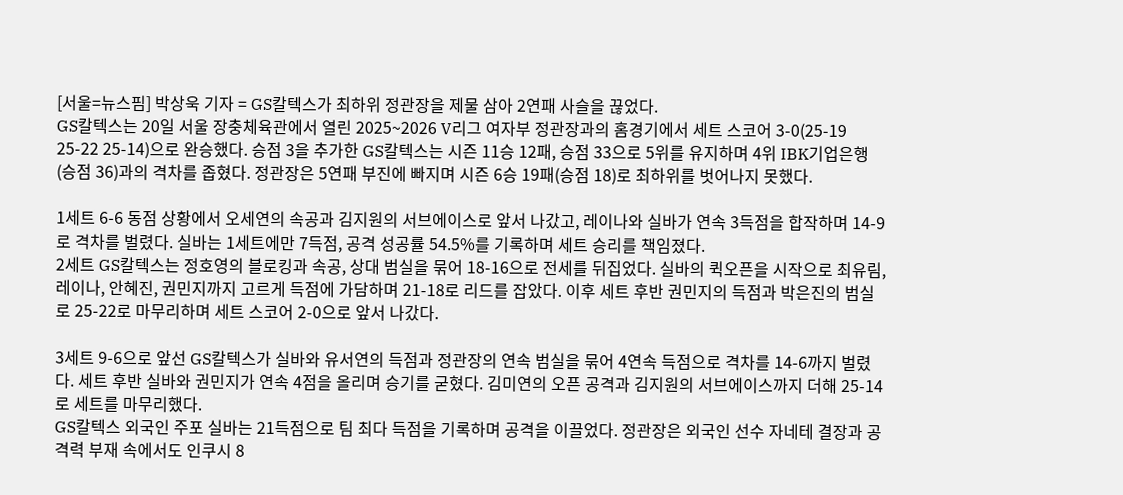[서울=뉴스핌] 박상욱 기자 = GS칼텍스가 최하위 정관장을 제물 삼아 2연패 사슬을 끊었다.
GS칼텍스는 20일 서울 장충체육관에서 열린 2025~2026 V리그 여자부 정관장과의 홈경기에서 세트 스코어 3-0(25-19 25-22 25-14)으로 완승했다. 승점 3을 추가한 GS칼텍스는 시즌 11승 12패, 승점 33으로 5위를 유지하며 4위 IBK기업은행(승점 36)과의 격차를 좁혔다. 정관장은 5연패 부진에 빠지며 시즌 6승 19패(승점 18)로 최하위를 벗어나지 못했다.

1세트 6-6 동점 상황에서 오세연의 속공과 김지원의 서브에이스로 앞서 나갔고, 레이나와 실바가 연속 3득점을 합작하며 14-9로 격차를 벌렸다. 실바는 1세트에만 7득점, 공격 성공률 54.5%를 기록하며 세트 승리를 책임졌다.
2세트 GS칼텍스는 정호영의 블로킹과 속공, 상대 범실을 묶어 18-16으로 전세를 뒤집었다. 실바의 퀵오픈을 시작으로 최유림, 레이나, 안혜진, 권민지까지 고르게 득점에 가담하며 21-18로 리드를 잡았다. 이후 세트 후반 권민지의 득점과 박은진의 범실로 25-22로 마무리하며 세트 스코어 2-0으로 앞서 나갔다.

3세트 9-6으로 앞선 GS칼텍스가 실바와 유서연의 득점과 정관장의 연속 범실을 묶어 4연속 득점으로 격차를 14-6까지 벌렸다. 세트 후반 실바와 권민지가 연속 4점을 올리며 승기를 굳혔다. 김미연의 오픈 공격과 김지원의 서브에이스까지 더해 25-14로 세트를 마무리했다.
GS칼텍스 외국인 주포 실바는 21득점으로 팀 최다 득점을 기록하며 공격을 이끌었다. 정관장은 외국인 선수 자네테 결장과 공격력 부재 속에서도 인쿠시 8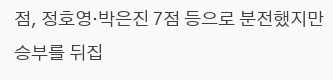점, 정호영·박은진 7점 등으로 분전했지만 승부를 뒤집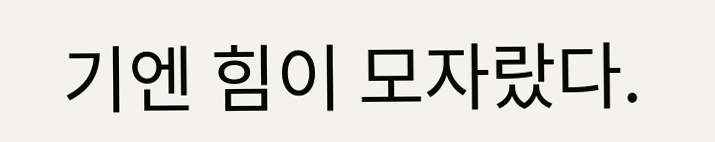기엔 힘이 모자랐다.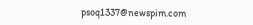psoq1337@newspim.com